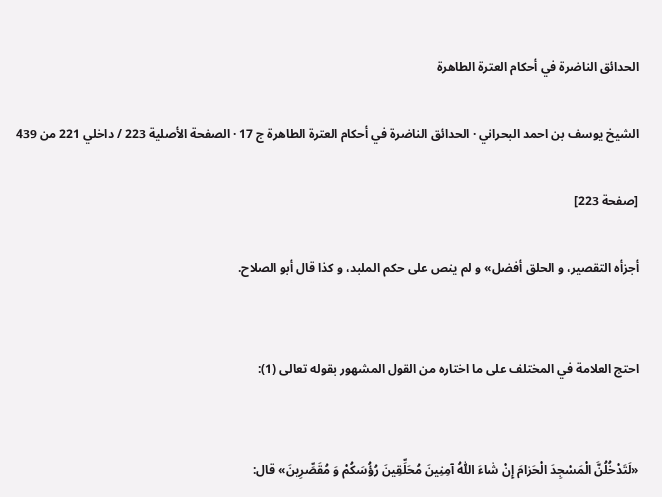الحدائق الناضرة في أحكام العترة الطاهرة

الشيخ يوسف بن احمد البحراني · الحدائق الناضرة في أحكام العترة الطاهرة ج 17 · الصفحة الأصلية 223 / داخلي 221 من 439

[صفحة 223]

أجزأه التقصير، و الحلق أفضل» و لم ينص على حكم الملبد، و كذا قال أبو الصلاح.


احتج العلامة في المختلف على ما اختاره من القول المشهور بقوله تعالى (1):


«لَتَدْخُلُنَّ الْمَسْجِدَ الْحَرٰامَ إِنْ شٰاءَ اللّٰهُ آمِنِينَ مُحَلِّقِينَ رُؤُسَكُمْ وَ مُقَصِّرِينَ» قال: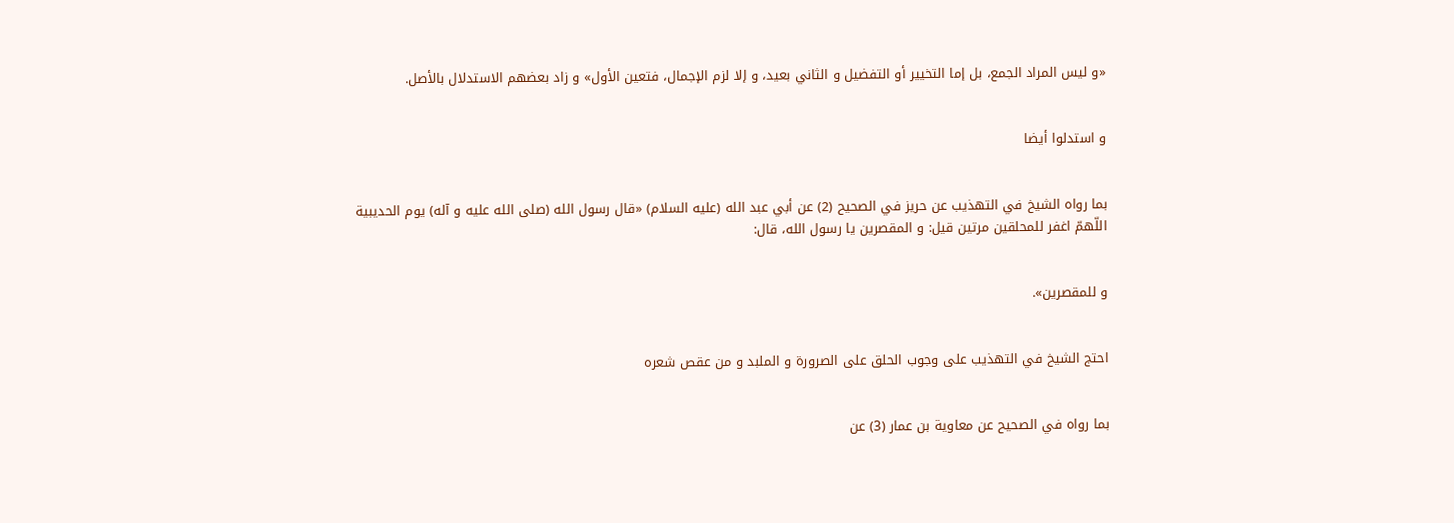«و ليس المراد الجمع، بل إما التخيير أو التفضيل و الثاني بعيد، و إلا لزم الإجمال، فتعين الأول» و زاد بعضهم الاستدلال بالأصل.


و استدلوا أيضا


بما رواه الشيخ في التهذيب عن حريز في الصحيح (2) عن أبي عبد الله (عليه السلام) «قال رسول الله (صلى الله عليه و آله) يوم الحديبية اللّهمّ اغفر للمحلقين مرتين قيل: و المقصرين يا رسول الله، قال:


و للمقصرين».


احتج الشيخ في التهذيب على وجوب الحلق على الصرورة و الملبد و من عقص شعره


بما رواه في الصحيح عن معاوية بن عمار (3) عن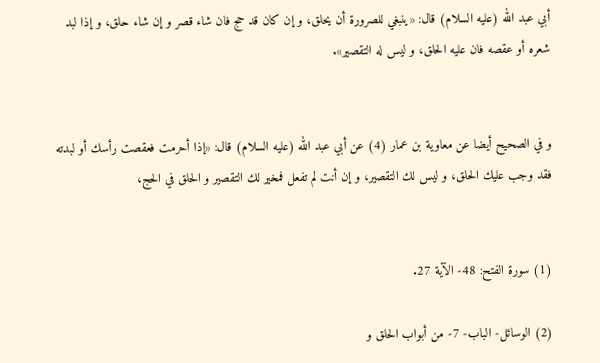أبي عبد الله (عليه السلام) قال: «ينبغي للصرورة أن يحلق، و إن كان قد حج فان شاء قصر و إن شاء حلق، و إذا لبد شعره أو عقصه فان عليه الحلق، و ليس له التقصير».


و في الصحيح أيضا عن معاوية بن عمار (4) عن أبي عبد الله (عليه السلام) قال: «إذا أحرمت فعقصت رأسك أو لبدته فقد وجب عليك الحلق، و ليس لك التقصير، و إن أنت لم تفعل فمخير لك التقصير و الحلق في الحج،


(1) سورة الفتح: 48- الآية 27.

(2) الوسائل- الباب- 7- من أبواب الحلق و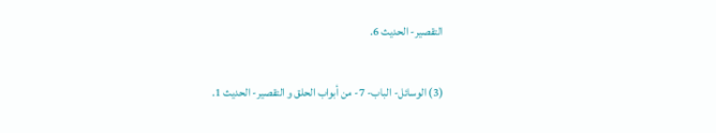التقصير- الحديث 6.

(3) الوسائل- الباب- 7- من أبواب الحلق و التقصير- الحديث 1.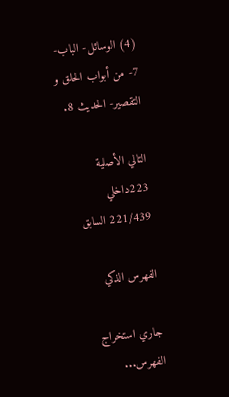(4) الوسائل- الباب- 7- من أبواب الحلق و التقصير- الحديث 8.

التالي الأصلية 223داخلي 221/439 السابق

الفهرس الذكي

جاري استخراج الفهرس...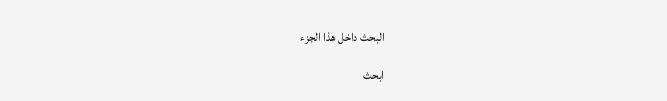البحث داخل هذا الجزء

ابحث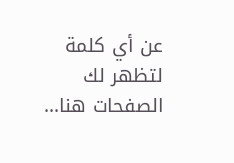عن أي كلمة لتظهر لك الصفحات هنا...